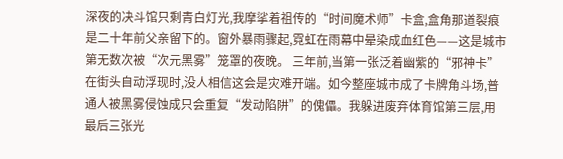深夜的决斗馆只剩青白灯光,我摩挲着祖传的“时间魔术师”卡盒,盒角那道裂痕是二十年前父亲留下的。窗外暴雨骤起,霓虹在雨幕中晕染成血红色——这是城市第无数次被“次元黑雾”笼罩的夜晚。 三年前,当第一张泛着幽紫的“邪神卡”在街头自动浮现时,没人相信这会是灾难开端。如今整座城市成了卡牌角斗场,普通人被黑雾侵蚀成只会重复“发动陷阱”的傀儡。我躲进废弃体育馆第三层,用最后三张光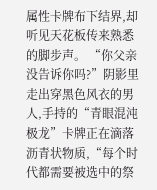属性卡牌布下结界,却听见天花板传来熟悉的脚步声。 “你父亲没告诉你吗?”阴影里走出穿黑色风衣的男人,手持的“青眼混沌极龙”卡牌正在滴落沥青状物质,“每个时代都需要被选中的祭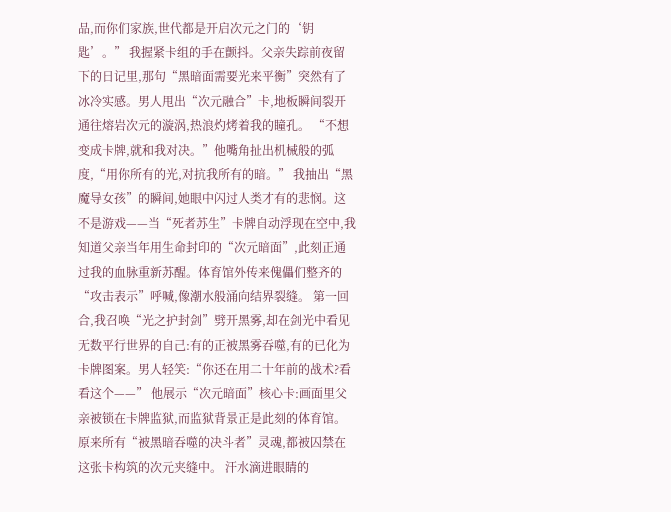品,而你们家族,世代都是开启次元之门的‘钥匙’。” 我握紧卡组的手在颤抖。父亲失踪前夜留下的日记里,那句“黑暗面需要光来平衡”突然有了冰冷实感。男人甩出“次元融合”卡,地板瞬间裂开通往熔岩次元的漩涡,热浪灼烤着我的瞳孔。 “不想变成卡牌,就和我对决。”他嘴角扯出机械般的弧度,“用你所有的光,对抗我所有的暗。” 我抽出“黑魔导女孩”的瞬间,她眼中闪过人类才有的悲悯。这不是游戏——当“死者苏生”卡牌自动浮现在空中,我知道父亲当年用生命封印的“次元暗面”,此刻正通过我的血脉重新苏醒。体育馆外传来傀儡们整齐的“攻击表示”呼喊,像潮水般涌向结界裂缝。 第一回合,我召唤“光之护封剑”劈开黑雾,却在剑光中看见无数平行世界的自己:有的正被黑雾吞噬,有的已化为卡牌图案。男人轻笑:“你还在用二十年前的战术?看看这个——” 他展示“次元暗面”核心卡:画面里父亲被锁在卡牌监狱,而监狱背景正是此刻的体育馆。原来所有“被黑暗吞噬的决斗者”灵魂,都被囚禁在这张卡构筑的次元夹缝中。 汗水滴进眼睛的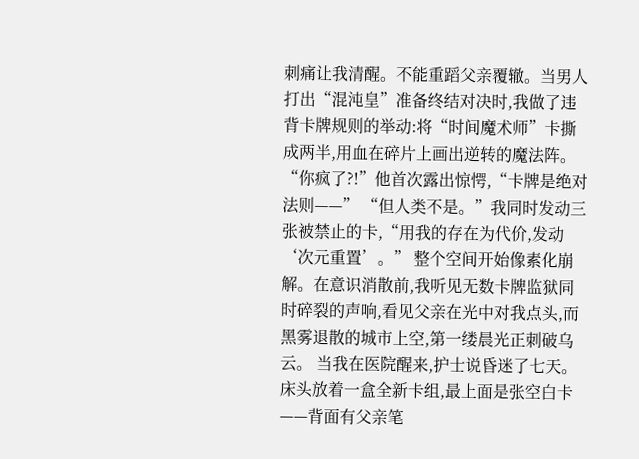刺痛让我清醒。不能重蹈父亲覆辙。当男人打出“混沌皇”准备终结对决时,我做了违背卡牌规则的举动:将“时间魔术师”卡撕成两半,用血在碎片上画出逆转的魔法阵。 “你疯了?!”他首次露出惊愕,“卡牌是绝对法则——” “但人类不是。”我同时发动三张被禁止的卡,“用我的存在为代价,发动‘次元重置’。” 整个空间开始像素化崩解。在意识消散前,我听见无数卡牌监狱同时碎裂的声响,看见父亲在光中对我点头,而黑雾退散的城市上空,第一缕晨光正刺破乌云。 当我在医院醒来,护士说昏迷了七天。床头放着一盒全新卡组,最上面是张空白卡——背面有父亲笔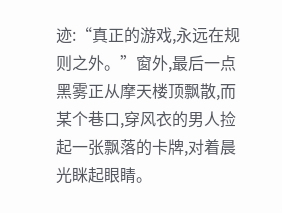迹:“真正的游戏,永远在规则之外。”窗外,最后一点黑雾正从摩天楼顶飘散,而某个巷口,穿风衣的男人捡起一张飘落的卡牌,对着晨光眯起眼睛。